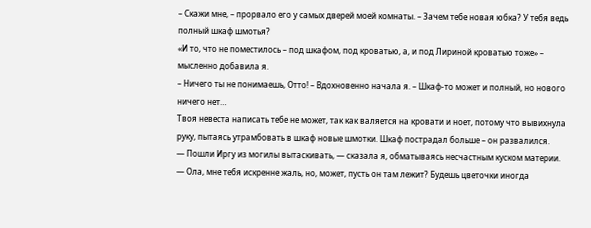– Скажи мне, – прорвало его у самых дверей моей комнаты. – Зачем тебе новая юбка? У тебя ведь полный шкаф шмотья?
«И то, что не поместилось – под шкафом, под кроватью, а, и под Лириной кроватью тоже» – мысленно добавила я.
– Ничего ты не понимаешь, Отто! – Вдохновенно начала я. – Шкаф-то может и полный, но нового ничего нет…
Твоя невеста написать тебе не может, так как валяется на кровати и ноет, потому что вывихнула руку, пытаясь утрамбовать в шкаф новые шмотки. Шкаф пострадал больше – он развалился.
— Пошли Иргу из могилы вытаскивать, — сказала я, обматываясь несчастным куском материи. — Ола, мне тебя искренне жаль, но, может, пусть он там лежит? Будешь цветочки иногда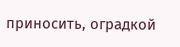приносить, оградкой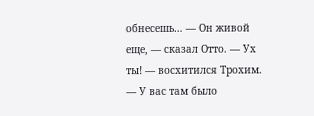обнесешь… — Он живой еще, — сказал Отто. — Ух ты! — восхитился Трохим. — У вас там было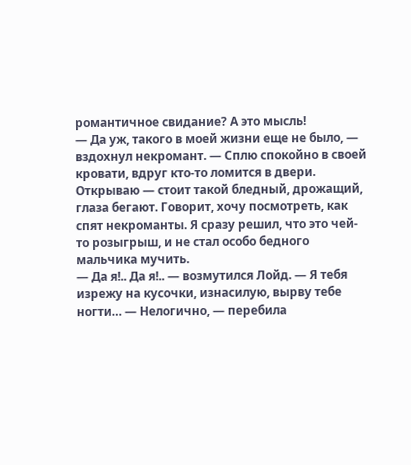романтичное свидание? А это мысль!
— Да уж, такого в моей жизни еще не было, — вздохнул некромант. — Сплю спокойно в своей кровати, вдруг кто-то ломится в двери. Открываю — стоит такой бледный, дрожащий, глаза бегают. Говорит, хочу посмотреть, как спят некроманты. Я сразу решил, что это чей-то розыгрыш, и не стал особо бедного мальчика мучить.
— Да я!.. Да я!.. — возмутился Лойд. — Я тебя изрежу на кусочки, изнасилую, вырву тебе ногти… — Нелогично, — перебила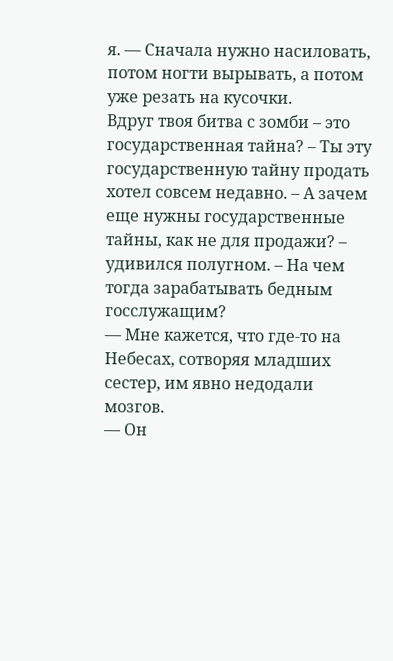я. — Сначала нужно насиловать, потом ногти вырывать, а потом уже резать на кусочки.
Вдруг твоя битва с зомби – это государственная тайна? – Ты эту государственную тайну продать хотел совсем недавно. – А зачем еще нужны государственные тайны, как не для продажи? – удивился полугном. – На чем тогда зарабатывать бедным госслужащим?
— Мне кажется, что где-то на Небесах, сотворяя младших сестер, им явно недодали мозгов.
— Он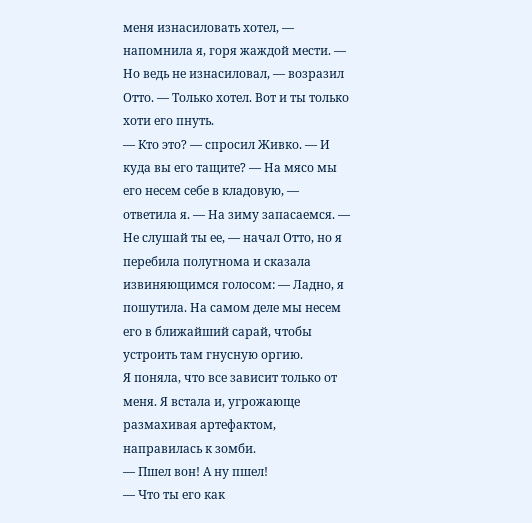меня изнасиловать хотел, — напомнила я, горя жаждой мести. — Но ведь не изнасиловал, — возразил Отто. — Только хотел. Вот и ты только хоти его пнуть.
— Кто это? — спросил Живко. — И куда вы его тащите? — На мясо мы его несем себе в кладовую, — ответила я. — На зиму запасаемся. — Не слушай ты ее, — начал Отто, но я перебила полугнома и сказала извиняющимся голосом: — Ладно, я пошутила. На самом деле мы несем его в ближайший сарай, чтобы устроить там гнусную оргию.
Я поняла, что все зависит только от меня. Я встала и, угрожающе размахивая артефактом, направилась к зомби.
— Пшел вон! А ну пшел!
— Что ты его как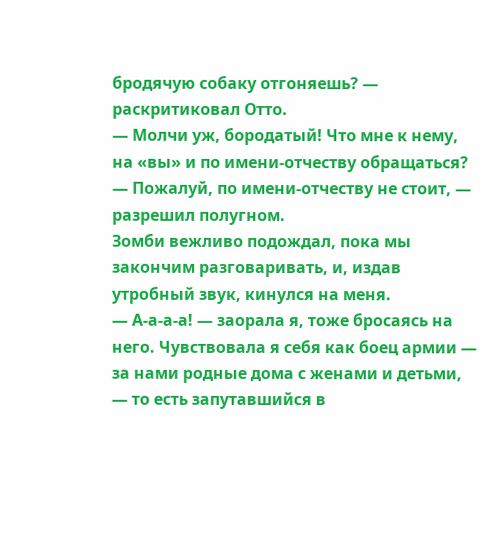бродячую собаку отгоняешь? — раскритиковал Отто.
— Молчи уж, бородатый! Что мне к нему, на «вы» и по имени-отчеству обращаться?
— Пожалуй, по имени-отчеству не стоит, — разрешил полугном.
Зомби вежливо подождал, пока мы закончим разговаривать, и, издав утробный звук, кинулся на меня.
— А-а-а-а! — заорала я, тоже бросаясь на него. Чувствовала я себя как боец армии — за нами родные дома с женами и детьми, — то есть запутавшийся в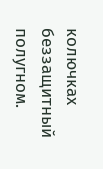колючках беззащитный полугном.